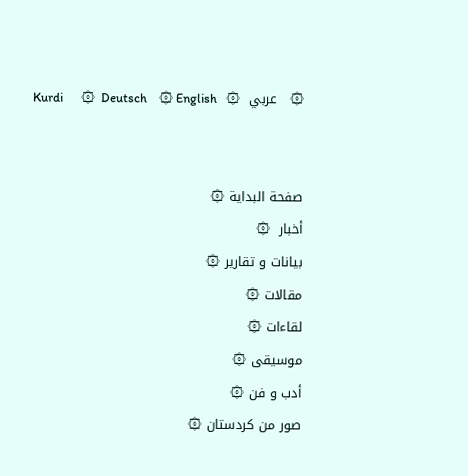۞   عربي  ۞  Kurdi      ۞  Deutsch    ۞ English


صفحة البداية ۞
أخبار  ۞
بيانات و تقارير ۞
مقالات ۞
لقاءات ۞
موسيقى ۞
أدب و فن ۞
صور من كردستان ۞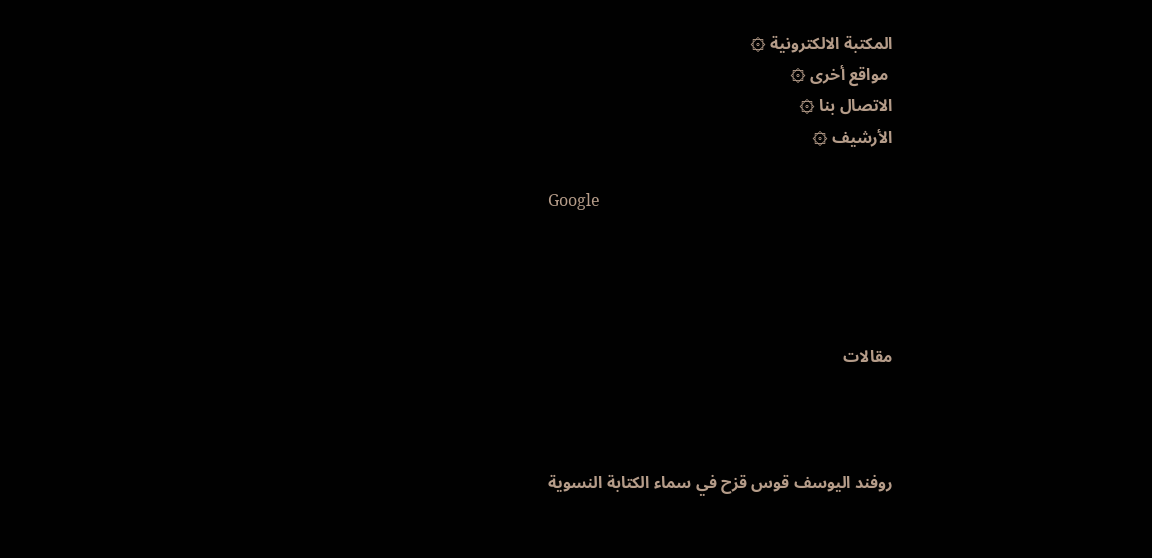المكتبة الالكترونية ۞
 مواقع أخرى ۞
الاتصال بنا ۞
الأرشيف ۞

Google




مقالات



روفند اليوسف قوس قزح في سماء الكتابة النسوية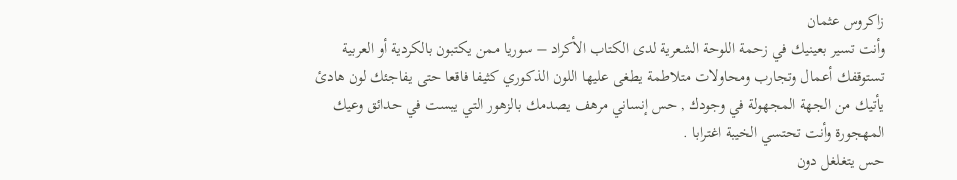زاكروس عثمان
وأنت تسير بعينيك في زحمة اللوحة الشعرية لدى الكتاب الأكراد – سوريا ممن يكتبون بالكردية أو العربية تستوقفك أعمال وتجارب ومحاولات متلاطمة يطغى عليها اللون الذكوري كثيفا فاقعا حتى يفاجئك لون هادئ يأتيك من الجهة المجهولة في وجودك , حس إنساني مرهف يصدمك بالزهور التي يبست في حدائق وعيك المهجورة وأنت تحتسي الخيبة اغترابا .
حس يتغلغل دون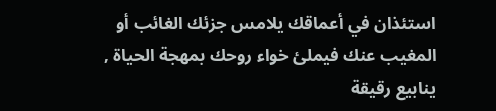استئذان في أعماقك يلامس جزئك الغائب أو المغيب عنك فيملئ خواء روحك بمهجة الحياة , ينابيع رقيقة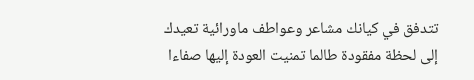تتدفق في كيانك مشاعر وعواطف ماورائية تعيدك إلى لحظة مفقودة طالما تمنيت العودة إليها صفاءا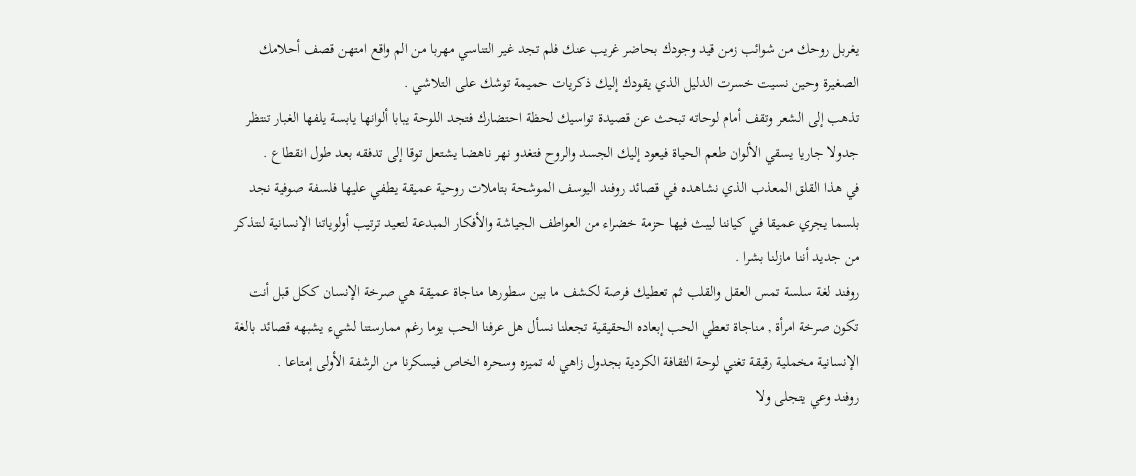يغربل روحك من شوائب زمن قيد وجودك بحاضر غريب عنك فلم تجد غير التناسي مهربا من الم واقع امتهن قصف أحلامك الصغيرة وحين نسيت خسرت الدليل الذي يقودك إليك ذكريات حميمة توشك على التلاشي .
تذهب إلى الشعر وتقف أمام لوحاته تبحث عن قصيدة تواسيك لحظة احتضارك فتجد اللوحة يبابا ألوانها يابسة يلفها الغبار تنتظر جدولا جاريا يسقي الألوان طعم الحياة فيعود إليك الجسد والروح فتغدو نهر ناهضا يشتعل توقا إلى تدفقه بعد طول انقطاع .
في هذا القلق المعذب الذي نشاهده في قصائد روفند اليوسف الموشحة بتاملات روحية عميقة يطفي عليها فلسفة صوفية نجد بلسما يجري عميقا في كياننا ليبث فيها حزمة خضراء من العواطف الجياشة والأفكار المبدعة لتعيد ترتيب أولوياتنا الإنسانية لنتذكر من جديد أننا مازلنا بشرا .
روفند لغة سلسة تمس العقل والقلب ثم تعطيك فرصة لكشف ما بين سطورها مناجاة عميقة هي صرخة الإنسان ككل قبل أنت تكون صرخة امرأة , مناجاة تعطي الحب إبعاده الحقيقية تجعلنا نسأل هل عرفنا الحب يوما رغم ممارستنا لشيء يشبهه قصائد بالغة الإنسانية مخملية رقيقة تغني لوحة الثقافة الكردية بجدول زاهي له تميزه وسحره الخاص فيسكرنا من الرشفة الأولى إمتاعا .
روفند وعي يتجلى ولا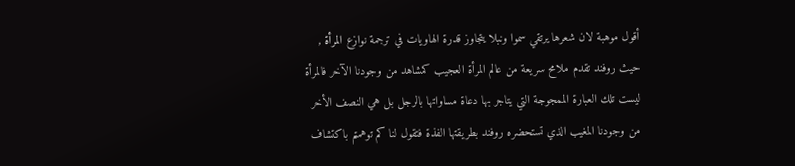أقول موهبة لان شعرها يرتقي سموا ونبلا يتجاوز قدرة الهاويات في ترجمة نوازع المرأة , حيث روفند تقدم ملامح سريعة من عالم المرأة العجيب كمشاهد من وجودنا الآخر فالمرأة ليست تلك العبارة الممجوجة التي يتاجر بها دعاة مساواتها بالرجل بل هي النصف الأخر من وجودنا المغيب الذي تستحضره روفند بطريقتها الفذة فتقول لنا كم توهمتم باكتشاف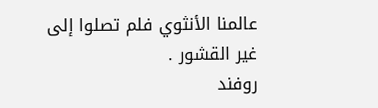عالمنا الأنثوي فلم تصلوا إلى غير القشور .
روفند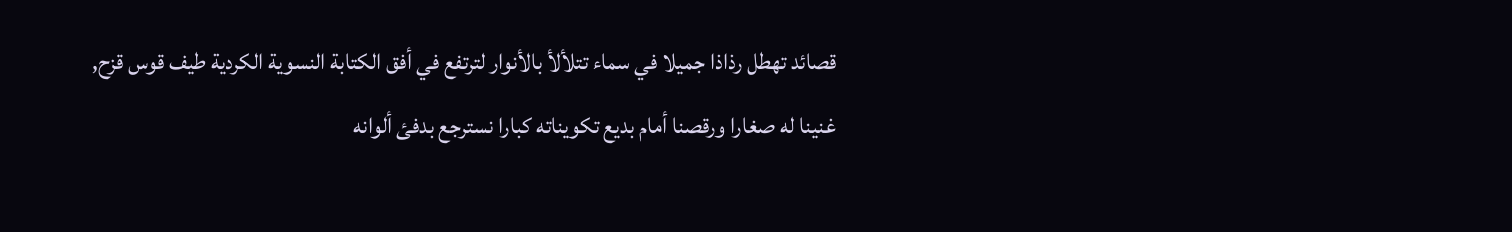قصائد تهطل رذاذا جميلا في سماء تتلألأ بالأنوار لترتفع في أفق الكتابة النسوية الكردية طيف قوس قزح, غنينا له صغارا ورقصنا أمام بديع تكويناته كبارا نسترجع بدفئ ألوانه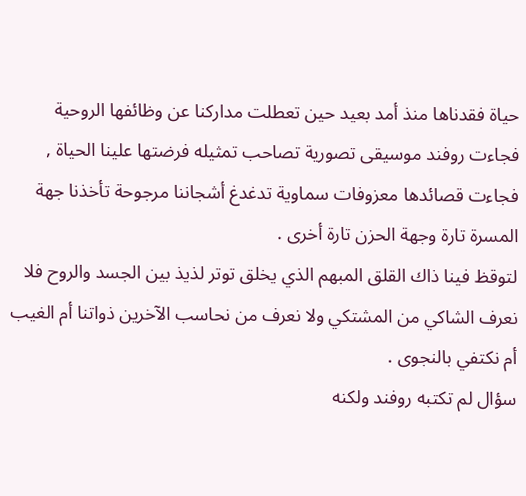حياة فقدناها منذ أمد بعيد حين تعطلت مداركنا عن وظائفها الروحية فجاءت روفند موسيقى تصورية تصاحب تمثيله فرضتها علينا الحياة , فجاءت قصائدها معزوفات سماوية تدغدغ أشجاننا مرجوحة تأخذنا جهة المسرة تارة وجهة الحزن تارة أخرى .
لتوقظ فينا ذاك القلق المبهم الذي يخلق توتر لذيذ بين الجسد والروح فلا نعرف الشاكي من المشتكي ولا نعرف من نحاسب الآخرين ذواتنا أم الغيب أم نكتفي بالنجوى .
سؤال لم تكتبه روفند ولكنه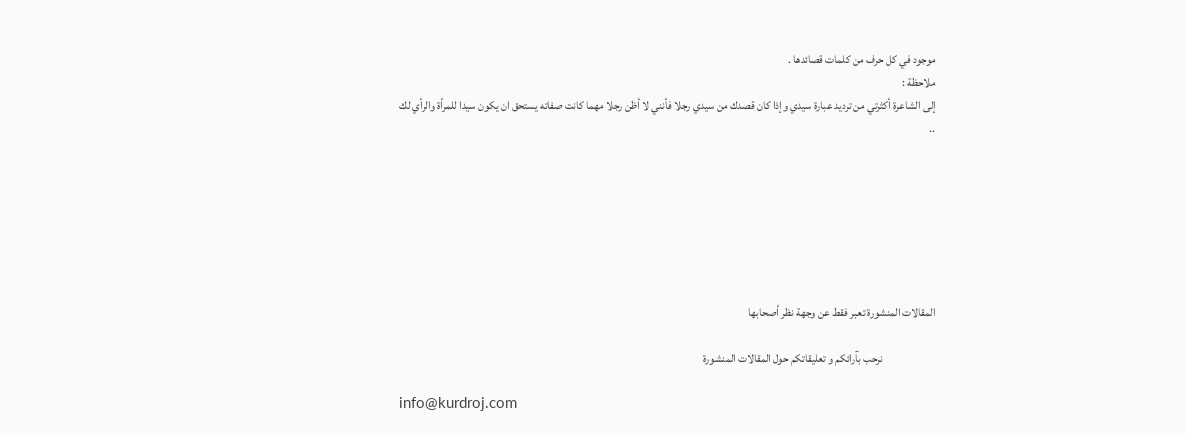موجود في كل حرف من كلمات قصائدها .
ملاحظة :
إلى الشاعرة أكثرتي من ترديد عبارة سيدي وإذا كان قصدك من سيدي رجلا فأنني لا أظن رجلا مهما كانت صفاته يستحق ان يكون سيدا للمرأة والرأي لك ..







المقالات المنشورة تعبر فقط عن وجهة نظر أصحابها

                       نرحب بآرائكم و تعليقاتكم حول المقالات المنشورة

info@kurdroj.com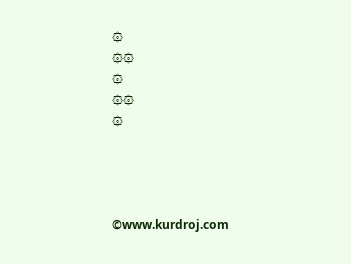۞
۞۞
۞
۞۞
۞




©www.kurdroj.com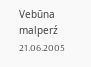Vebūna malperź 21.06.2005